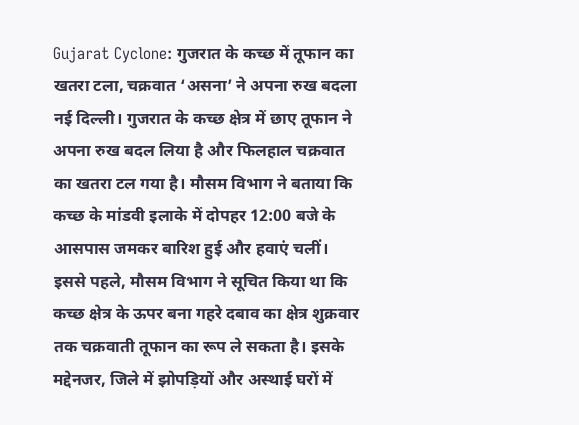Gujarat Cyclone: गुजरात के कच्छ में तूफान का खतरा टला, चक्रवात ‘असना’ ने अपना रुख बदला
नई दिल्ली। गुजरात के कच्छ क्षेत्र में छाए तूफान ने अपना रुख बदल लिया है और फिलहाल चक्रवात का खतरा टल गया है। मौसम विभाग ने बताया कि कच्छ के मांडवी इलाके में दोपहर 12:00 बजे के आसपास जमकर बारिश हुई और हवाएं चलीं। इससे पहले, मौसम विभाग ने सूचित किया था कि कच्छ क्षेत्र के ऊपर बना गहरे दबाव का क्षेत्र शुक्रवार तक चक्रवाती तूफान का रूप ले सकता है। इसके मद्देनजर, जिले में झोपड़ियों और अस्थाई घरों में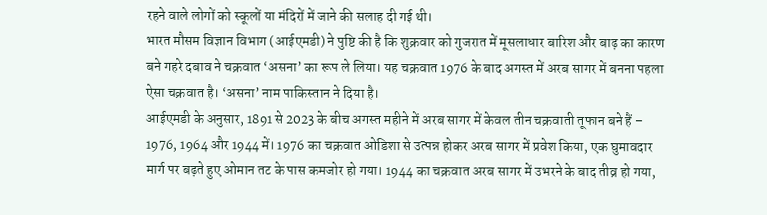रहने वाले लोगों को स्कूलों या मंदिरों में जाने की सलाह दी गई थी।
भारत मौसम विज्ञान विभाग (आईएमडी) ने पुष्टि की है कि शुक्रवार को गुजरात में मूसलाधार बारिश और बाढ़ का कारण बने गहरे दबाव ने चक्रवात ‘असना’ का रूप ले लिया। यह चक्रवात 1976 के बाद अगस्त में अरब सागर में बनना पहला ऐसा चक्रवात है। ‘असना’ नाम पाकिस्तान ने दिया है।
आईएमडी के अनुसार, 1891 से 2023 के बीच अगस्त महीने में अरब सागर में केवल तीन चक्रवाती तूफान बने हैं – 1976, 1964 और 1944 में। 1976 का चक्रवात ओडिशा से उत्पन्न होकर अरब सागर में प्रवेश किया, एक घुमावदार मार्ग पर बढ़ते हुए ओमान तट के पास कमजोर हो गया। 1944 का चक्रवात अरब सागर में उभरने के बाद तीव्र हो गया,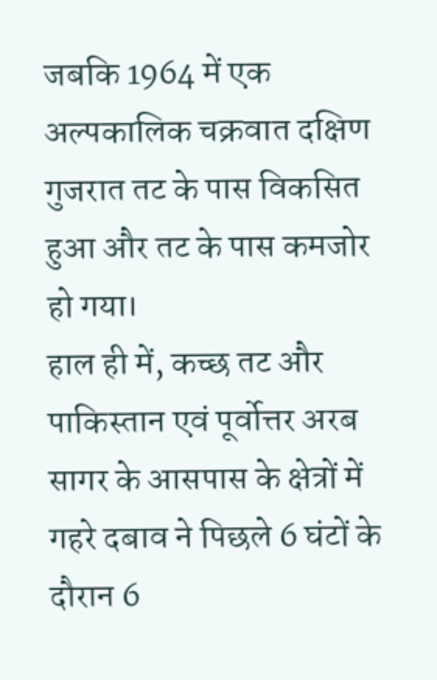जबकि 1964 में एक अल्पकालिक चक्रवात दक्षिण गुजरात तट के पास विकसित हुआ और तट के पास कमजोर हो गया।
हाल ही में, कच्छ तट और पाकिस्तान एवं पूर्वोत्तर अरब सागर के आसपास के क्षेत्रों में गहरे दबाव ने पिछले 6 घंटों के दौरान 6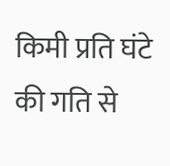किमी प्रति घंटे की गति से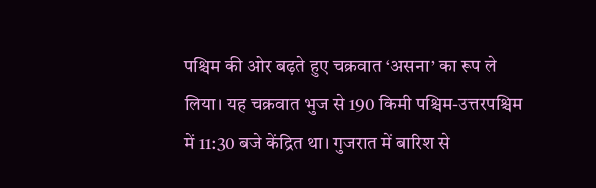पश्चिम की ओर बढ़ते हुए चक्रवात ‘असना’ का रूप ले लिया। यह चक्रवात भुज से 190 किमी पश्चिम-उत्तरपश्चिम में 11:30 बजे केंद्रित था। गुजरात में बारिश से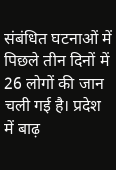संबंधित घटनाओं में पिछले तीन दिनों में 26 लोगों की जान चली गई है। प्रदेश में बाढ़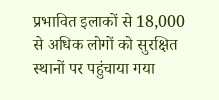प्रभावित इलाकों से 18,000 से अधिक लोगों को सुरक्षित स्थानों पर पहुंचाया गया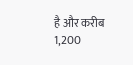है और करीब 1,200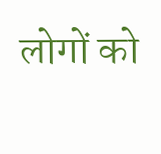लोगों को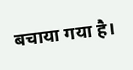बचाया गया है।